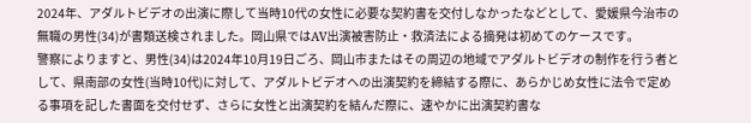2024年、アダルトビデオの出演に際して当時10代の女性に必要な契約書を交付しなかったなどとして、愛媛県今治市の無職の男性(34)が書類送検されました。岡山県ではAV出演被害防止・救済法による摘発は初めてのケースです。
警察によりますと、男性(34)は2024年10月19日ごろ、岡山市またはその周辺の地域でアダルトビデオの制作を行う者として、県南部の女性(当時10代)に対して、アダルトビデオへの出演契約を締結する際に、あらかじめ女性に法令で定める事項を記した書面を交付せず、さらに女性と出演契約を結んだ際に、速やかに出演契約書な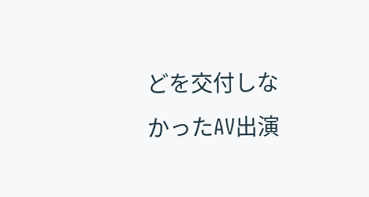どを交付しなかったAV出演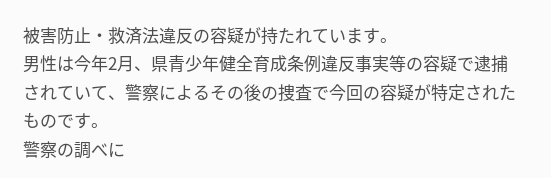被害防止・救済法違反の容疑が持たれています。
男性は今年2月、県青少年健全育成条例違反事実等の容疑で逮捕されていて、警察によるその後の捜査で今回の容疑が特定されたものです。
警察の調べに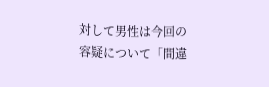対して男性は今回の容疑について「間違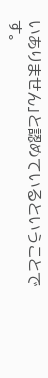いありません」と認めているということです。